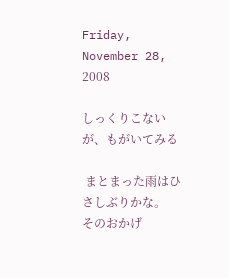Friday, November 28, 2008

しっくりこないが、もがいてみる

 まとまった雨はひさしぶりかな。
そのおかげ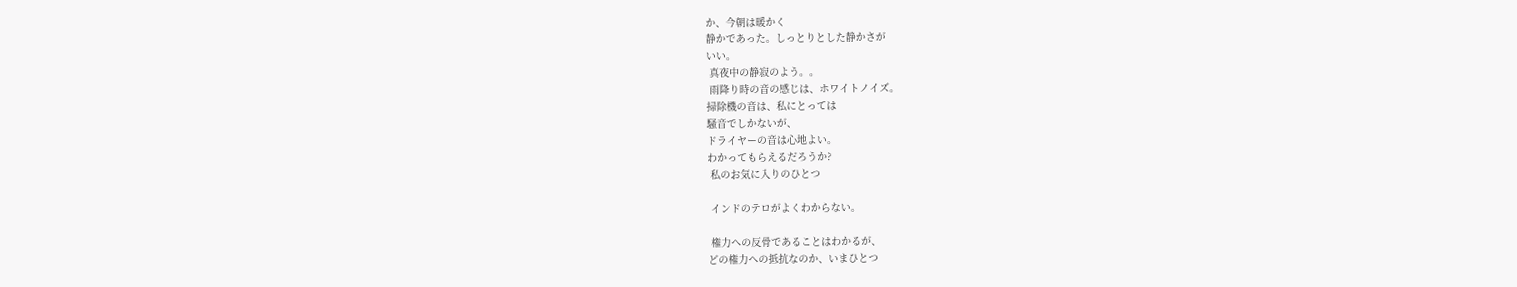か、今朝は暖かく
静かであった。しっとりとした静かさが
いい。
 真夜中の静寂のよう。。
 雨降り時の音の感じは、ホワイトノイズ。
掃除機の音は、私にとっては
騒音でしかないが、
ドライヤーの音は心地よい。
わかってもらえるだろうか?
 私のお気に入りのひとつ

 インドのテロがよくわからない。

 権力への反骨であることはわかるが、
どの権力への抵抗なのか、いまひとつ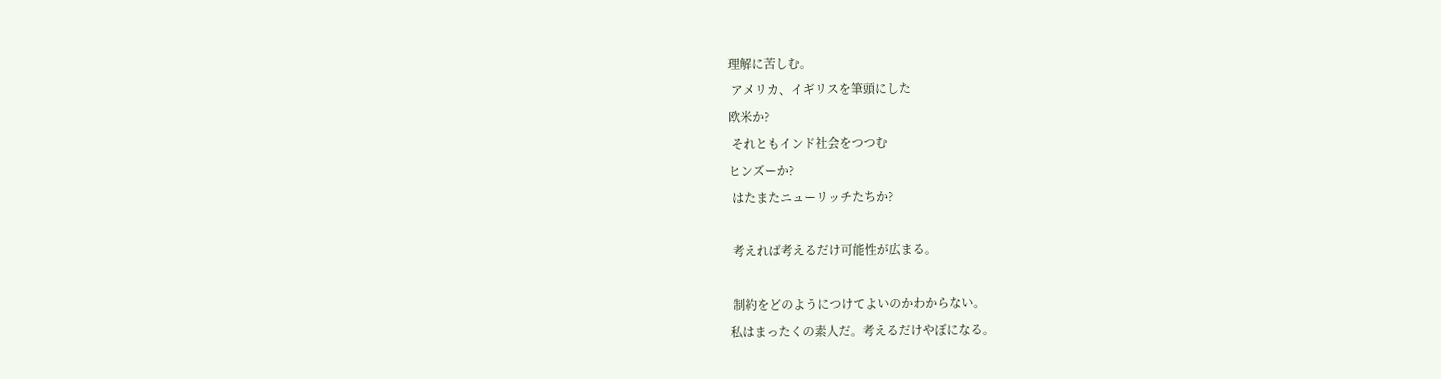理解に苦しむ。
 アメリカ、イギリスを筆頭にした
欧米か?
 それともインド社会をつつむ
ヒンズーか?
 はたまたニューリッチたちか?

 考えれば考えるだけ可能性が広まる。

 制約をどのようにつけてよいのかわからない。
私はまったくの素人だ。考えるだけやぼになる。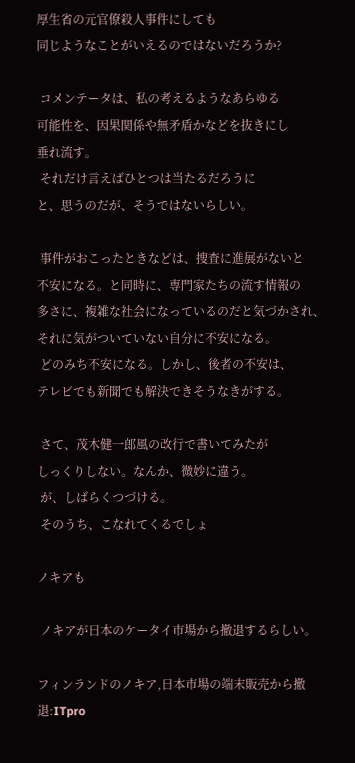厚生省の元官僚殺人事件にしても
同じようなことがいえるのではないだろうか?

 コメンテータは、私の考えるようなあらゆる
可能性を、因果関係や無矛盾かなどを抜きにし
垂れ流す。
 それだけ言えばひとつは当たるだろうに
と、思うのだが、そうではないらしい。

 事件がおこったときなどは、捜査に進展がないと
不安になる。と同時に、専門家たちの流す情報の
多さに、複雑な社会になっているのだと気づかされ、
それに気がついていない自分に不安になる。
 どのみち不安になる。しかし、後者の不安は、
テレビでも新聞でも解決できそうなきがする。

 さて、茂木健一郎風の改行で書いてみたが
しっくりしない。なんか、微妙に違う。
 が、しばらくつづける。
 そのうち、こなれてくるでしょ

ノキアも

 ノキアが日本のケータイ市場から撤退するらしい。

フィンランドのノキア,日本市場の端末販売から撤退:ITpro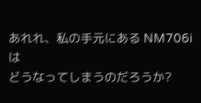あれれ、私の手元にある NM706i は
どうなってしまうのだろうか?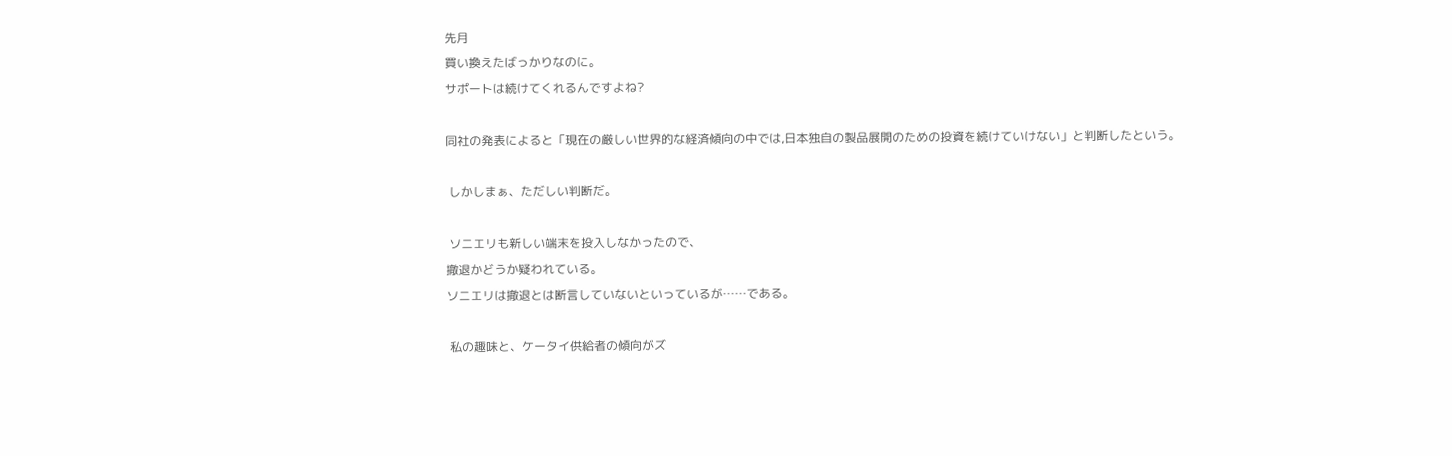先月
買い換えたばっかりなのに。
サポートは続けてくれるんですよね?

同社の発表によると「現在の厳しい世界的な経済傾向の中では,日本独自の製品展開のための投資を続けていけない」と判断したという。

 しかしまぁ、ただしい判断だ。

 ソニエリも新しい端末を投入しなかったので、
撤退かどうか疑われている。
ソニエリは撤退とは断言していないといっているが……である。

 私の趣味と、ケータイ供給者の傾向がズ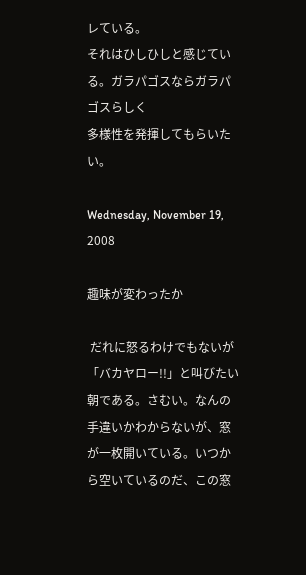レている。
それはひしひしと感じている。ガラパゴスならガラパゴスらしく
多様性を発揮してもらいたい。

Wednesday, November 19, 2008

趣味が変わったか

 だれに怒るわけでもないが「バカヤロー!!」と叫びたい朝である。さむい。なんの手違いかわからないが、窓が一枚開いている。いつから空いているのだ、この窓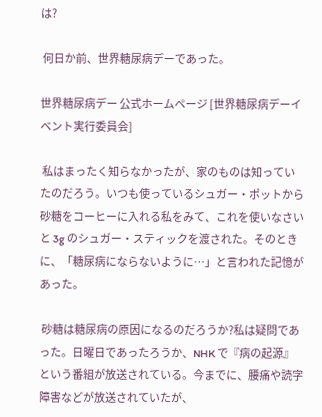は?

 何日か前、世界糖尿病デーであった。

世界糖尿病デー 公式ホームページ [世界糖尿病デーイベント実行委員会]

 私はまったく知らなかったが、家のものは知っていたのだろう。いつも使っているシュガー・ポットから砂糖をコーヒーに入れる私をみて、これを使いなさいと 3g のシュガー・スティックを渡された。そのときに、「糖尿病にならないように…」と言われた記憶があった。

 砂糖は糖尿病の原因になるのだろうか?私は疑問であった。日曜日であったろうか、NHK で『病の起源』という番組が放送されている。今までに、腰痛や読字障害などが放送されていたが、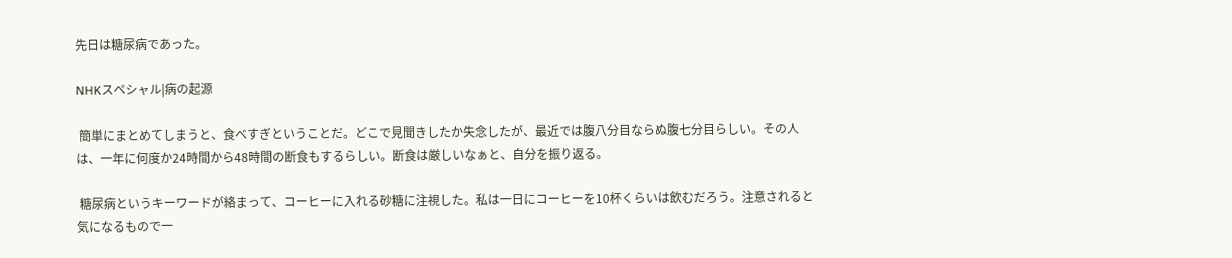先日は糖尿病であった。

NHKスペシャル|病の起源

 簡単にまとめてしまうと、食べすぎということだ。どこで見聞きしたか失念したが、最近では腹八分目ならぬ腹七分目らしい。その人は、一年に何度か24時間から48時間の断食もするらしい。断食は厳しいなぁと、自分を振り返る。

 糖尿病というキーワードが絡まって、コーヒーに入れる砂糖に注視した。私は一日にコーヒーを10杯くらいは飲むだろう。注意されると気になるもので一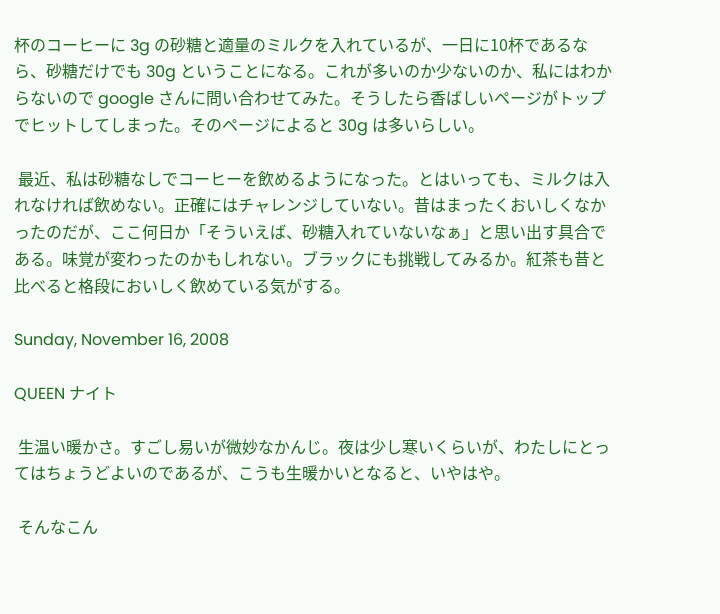杯のコーヒーに 3g の砂糖と適量のミルクを入れているが、一日に10杯であるなら、砂糖だけでも 30g ということになる。これが多いのか少ないのか、私にはわからないので google さんに問い合わせてみた。そうしたら香ばしいページがトップでヒットしてしまった。そのページによると 30g は多いらしい。

 最近、私は砂糖なしでコーヒーを飲めるようになった。とはいっても、ミルクは入れなければ飲めない。正確にはチャレンジしていない。昔はまったくおいしくなかったのだが、ここ何日か「そういえば、砂糖入れていないなぁ」と思い出す具合である。味覚が変わったのかもしれない。ブラックにも挑戦してみるか。紅茶も昔と比べると格段においしく飲めている気がする。

Sunday, November 16, 2008

QUEEN ナイト

 生温い暖かさ。すごし易いが微妙なかんじ。夜は少し寒いくらいが、わたしにとってはちょうどよいのであるが、こうも生暖かいとなると、いやはや。

 そんなこん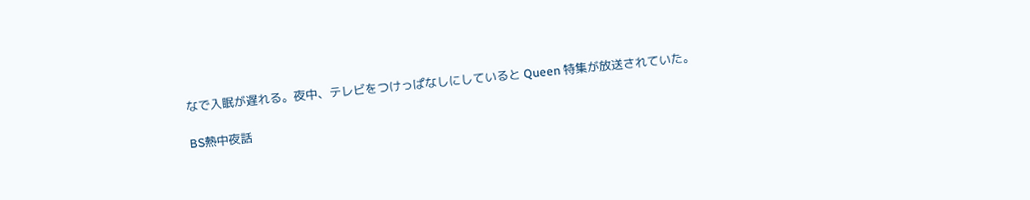なで入眠が遅れる。夜中、テレビをつけっぱなしにしていると Queen 特集が放送されていた。

BS熱中夜話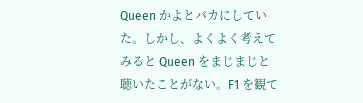Queen かよとバカにしていた。しかし、よくよく考えてみると Queen をまじまじと聴いたことがない。F1 を観て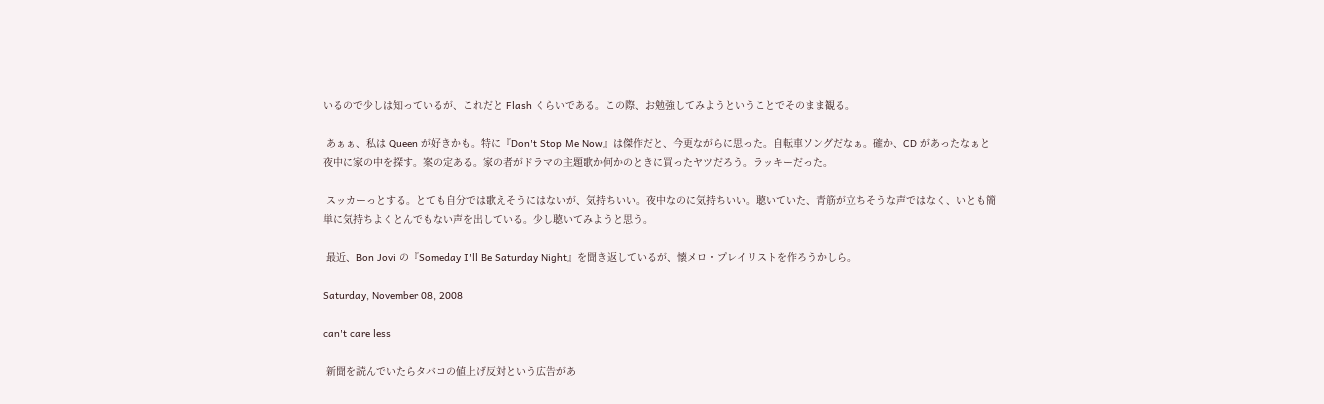いるので少しは知っているが、これだと Flash くらいである。この際、お勉強してみようということでそのまま観る。

 あぁぁ、私は Queen が好きかも。特に『Don't Stop Me Now』は傑作だと、今更ながらに思った。自転車ソングだなぁ。確か、CD があったなぁと夜中に家の中を探す。案の定ある。家の者がドラマの主題歌か何かのときに買ったヤツだろう。ラッキーだった。

 スッカーっとする。とても自分では歌えそうにはないが、気持ちいい。夜中なのに気持ちいい。聴いていた、青筋が立ちそうな声ではなく、いとも簡単に気持ちよくとんでもない声を出している。少し聴いてみようと思う。

 最近、Bon Jovi の『Someday I'll Be Saturday Night』を聞き返しているが、懐メロ・プレイリストを作ろうかしら。

Saturday, November 08, 2008

can't care less

 新聞を読んでいたらタバコの値上げ反対という広告があ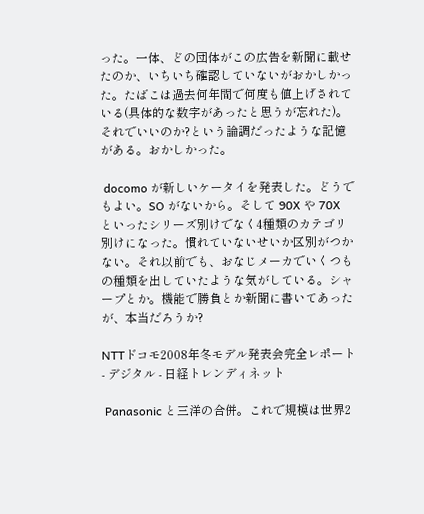った。一体、どの団体がこの広告を新聞に載せたのか、いちいち確認していないがおかしかった。たばこは過去何年間で何度も値上げされている(具体的な数字があったと思うが忘れた)。それでいいのか?という論調だったような記憶がある。おかしかった。

 docomo が新しいケータイを発表した。どうでもよい。SO がないから。そして 90X や 70X といったシリーズ別けでなく4種類のカテゴリ別けになった。慣れていないせいか区別がつかない。それ以前でも、おなじメーカでいくつもの種類を出していたような気がしている。シャープとか。機能で勝負とか新聞に書いてあったが、本当だろうか?

NTTドコモ2008年冬モデル発表会完全レポート - デジタル - 日経トレンディネット

 Panasonic と三洋の合併。これで規模は世界2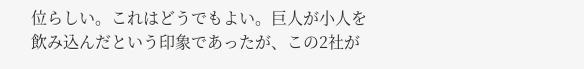位らしい。これはどうでもよい。巨人が小人を飲み込んだという印象であったが、この2社が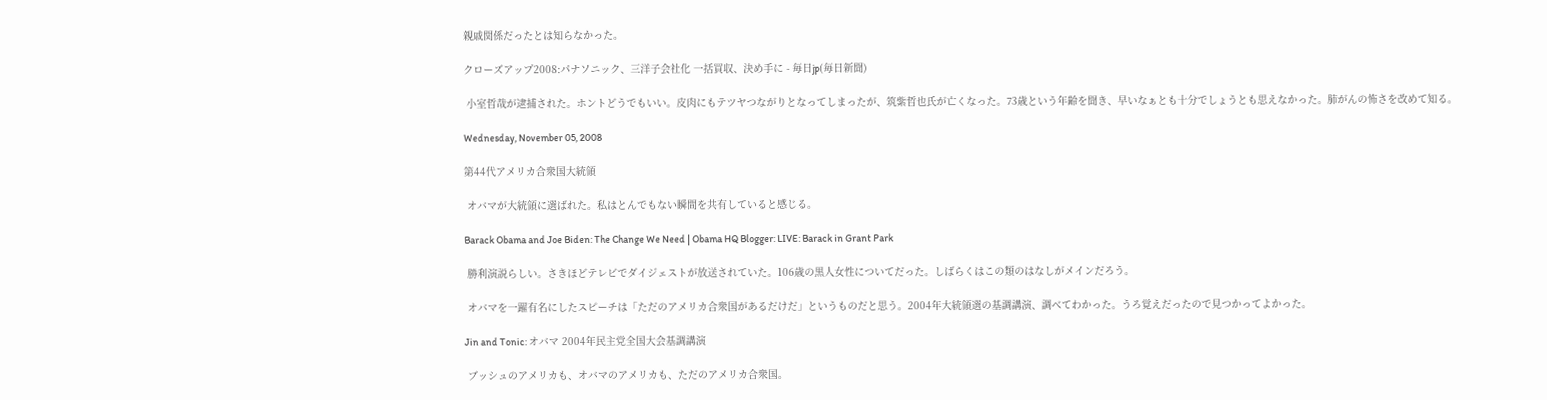親戚関係だったとは知らなかった。

クローズアップ2008:パナソニック、三洋子会社化 一括買収、決め手に - 毎日jp(毎日新聞)

 小室哲哉が逮捕された。ホントどうでもいい。皮肉にもテツヤつながりとなってしまったが、筑紫哲也氏が亡くなった。73歳という年齢を聞き、早いなぁとも十分でしょうとも思えなかった。肺がんの怖さを改めて知る。

Wednesday, November 05, 2008

第44代アメリカ合衆国大統領

 オバマが大統領に選ばれた。私はとんでもない瞬間を共有していると感じる。

Barack Obama and Joe Biden: The Change We Need | Obama HQ Blogger: LIVE: Barack in Grant Park

 勝利演説らしい。さきほどテレビでダイジェストが放送されていた。106歳の黒人女性についてだった。しばらくはこの類のはなしがメインだろう。

 オバマを一躍有名にしたスピーチは「ただのアメリカ合衆国があるだけだ」というものだと思う。2004年大統領選の基調講演、調べてわかった。うろ覚えだったので見つかってよかった。

Jin and Tonic: オバマ 2004年民主党全国大会基調講演

 ブッシュのアメリカも、オバマのアメリカも、ただのアメリカ合衆国。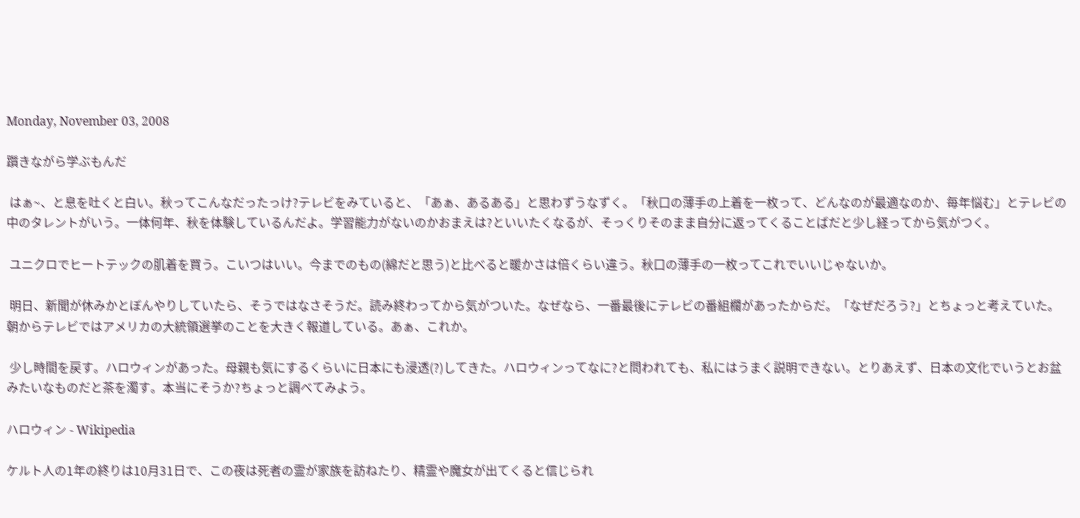Monday, November 03, 2008

躓きながら学ぶもんだ

 はぁ~、と息を吐くと白い。秋ってこんなだったっけ?テレビをみていると、「あぁ、あるある」と思わずうなずく。「秋口の薄手の上着を一枚って、どんなのが最適なのか、毎年悩む」とテレビの中のタレントがいう。一体何年、秋を体験しているんだよ。学習能力がないのかおまえは?といいたくなるが、そっくりそのまま自分に返ってくることばだと少し経ってから気がつく。

 ユニクロでヒートテックの肌着を買う。こいつはいい。今までのもの(綿だと思う)と比べると暖かさは倍くらい違う。秋口の薄手の一枚ってこれでいいじゃないか。

 明日、新聞が休みかとぼんやりしていたら、そうではなさそうだ。読み終わってから気がついた。なぜなら、一番最後にテレビの番組欄があったからだ。「なぜだろう?」とちょっと考えていた。朝からテレビではアメリカの大統領選挙のことを大きく報道している。あぁ、これか。

 少し時間を戻す。ハロウィンがあった。母親も気にするくらいに日本にも浸透(?)してきた。ハロウィンってなに?と問われても、私にはうまく説明できない。とりあえず、日本の文化でいうとお盆みたいなものだと茶を濁す。本当にそうか?ちょっと調べてみよう。

ハロウィン - Wikipedia

ケルト人の1年の終りは10月31日で、この夜は死者の霊が家族を訪ねたり、精霊や魔女が出てくると信じられ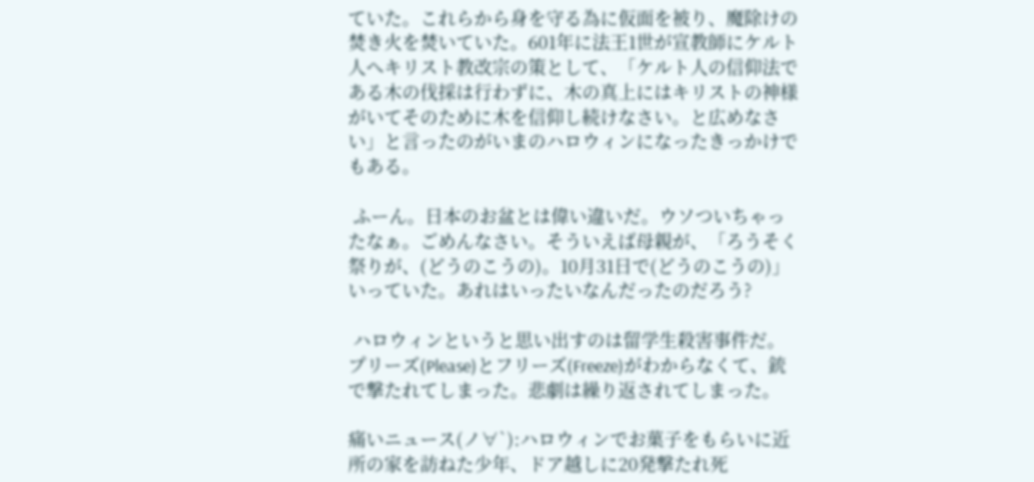ていた。これらから身を守る為に仮面を被り、魔除けの焚き火を焚いていた。601年に法王1世が宣教師にケルト人へキリスト教改宗の策として、「ケルト人の信仰法である木の伐採は行わずに、木の真上にはキリストの神様がいてそのために木を信仰し続けなさい。と広めなさい」と言ったのがいまのハロウィンになったきっかけでもある。

 ふーん。日本のお盆とは偉い違いだ。ウソついちゃったなぁ。ごめんなさい。そういえば母親が、「ろうそく祭りが、(どうのこうの)。10月31日で(どうのこうの)」いっていた。あれはいったいなんだったのだろう?

 ハロウィンというと思い出すのは留学生殺害事件だ。プリーズ(Please)とフリーズ(Freeze)がわからなくて、銃で撃たれてしまった。悲劇は繰り返されてしまった。

痛いニュース(ノ∀`):ハロウィンでお菓子をもらいに近所の家を訪ねた少年、ドア越しに20発撃たれ死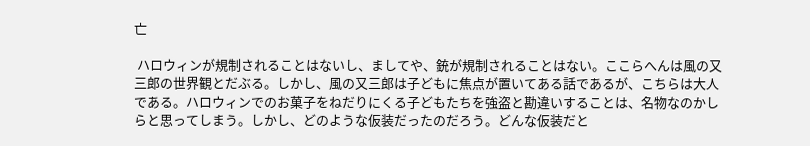亡

 ハロウィンが規制されることはないし、ましてや、銃が規制されることはない。ここらへんは風の又三郎の世界観とだぶる。しかし、風の又三郎は子どもに焦点が置いてある話であるが、こちらは大人である。ハロウィンでのお菓子をねだりにくる子どもたちを強盗と勘違いすることは、名物なのかしらと思ってしまう。しかし、どのような仮装だったのだろう。どんな仮装だと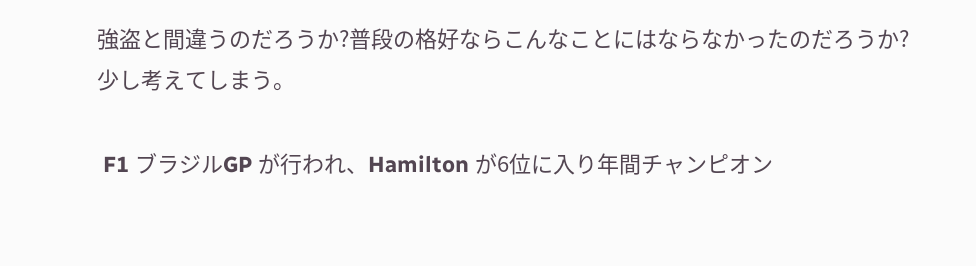強盗と間違うのだろうか?普段の格好ならこんなことにはならなかったのだろうか?少し考えてしまう。

 F1 ブラジルGP が行われ、Hamilton が6位に入り年間チャンピオン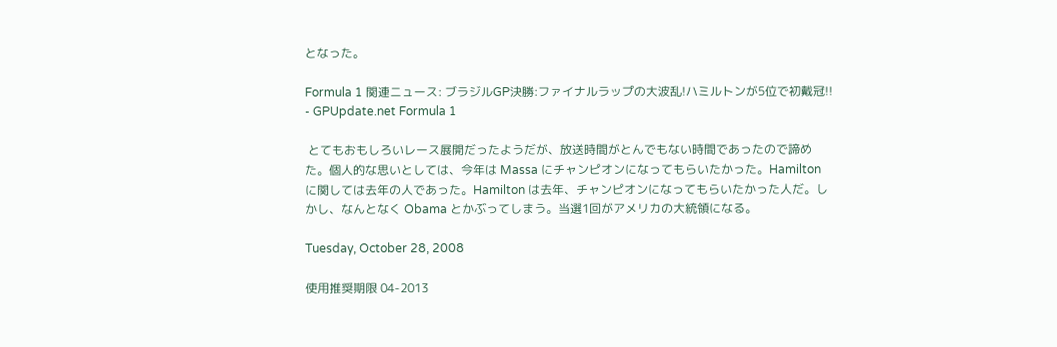となった。

Formula 1 関連ニュース: ブラジルGP決勝:ファイナルラップの大波乱!ハミルトンが5位で初戴冠!! - GPUpdate.net Formula 1

 とてもおもしろいレース展開だったようだが、放送時間がとんでもない時間であったので諦めた。個人的な思いとしては、今年は Massa にチャンピオンになってもらいたかった。Hamilton に関しては去年の人であった。Hamilton は去年、チャンピオンになってもらいたかった人だ。しかし、なんとなく Obama とかぶってしまう。当選1回がアメリカの大統領になる。

Tuesday, October 28, 2008

使用推奨期限 04-2013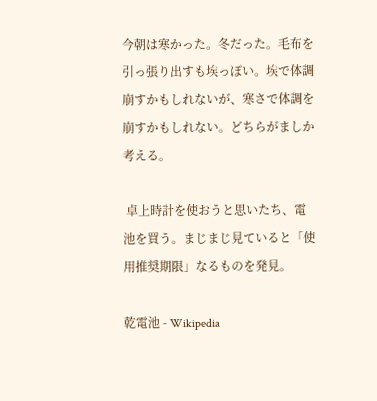今朝は寒かった。冬だった。毛布を引っ張り出すも埃っぽい。埃で体調崩すかもしれないが、寒さで体調を崩すかもしれない。どちらがましか考える。

 卓上時計を使おうと思いたち、電池を買う。まじまじ見ていると「使用推奨期限」なるものを発見。

乾電池 - Wikipedia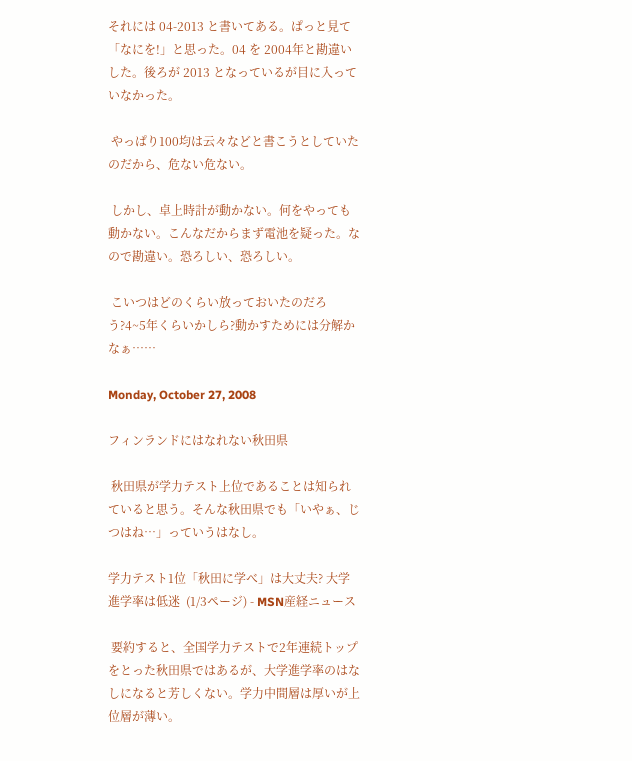それには 04-2013 と書いてある。ぱっと見て「なにを!」と思った。04 を 2004年と勘違いした。後ろが 2013 となっているが目に入っていなかった。

 やっぱり100均は云々などと書こうとしていたのだから、危ない危ない。

 しかし、卓上時計が動かない。何をやっても動かない。こんなだからまず電池を疑った。なので勘違い。恐ろしい、恐ろしい。

 こいつはどのくらい放っておいたのだろう?4~5年くらいかしら?動かすためには分解かなぁ……

Monday, October 27, 2008

フィンランドにはなれない秋田県

 秋田県が学力テスト上位であることは知られていると思う。そんな秋田県でも「いやぁ、じつはね…」っていうはなし。

学力テスト1位「秋田に学べ」は大丈夫? 大学進学率は低迷  (1/3ページ) - MSN産経ニュース

 要約すると、全国学力テストで2年連続トップをとった秋田県ではあるが、大学進学率のはなしになると芳しくない。学力中間層は厚いが上位層が薄い。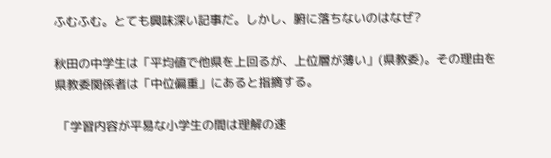ふむふむ。とても興味深い記事だ。しかし、腑に落ちないのはなぜ?

秋田の中学生は「平均値で他県を上回るが、上位層が薄い」(県教委)。その理由を県教委関係者は「中位偏重」にあると指摘する。

 「学習内容が平易な小学生の間は理解の速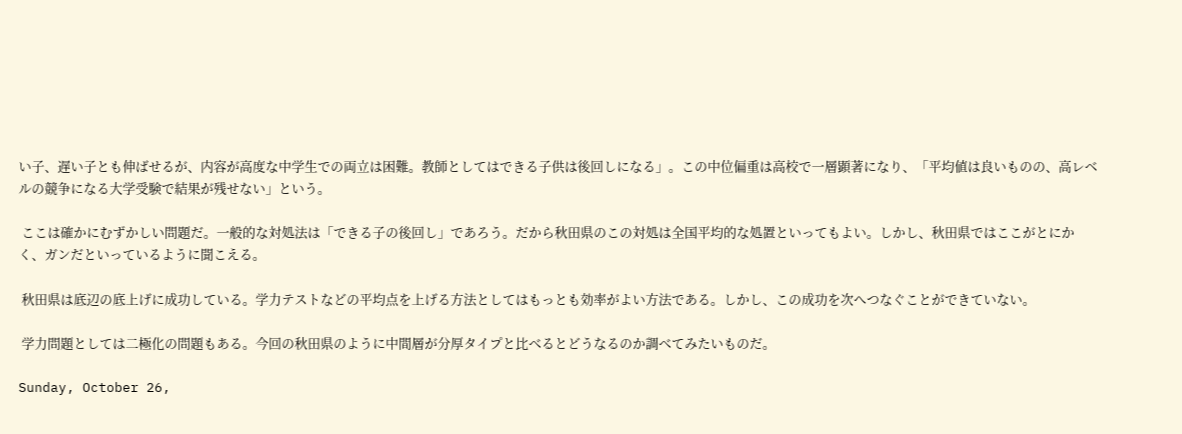い子、遅い子とも伸ばせるが、内容が高度な中学生での両立は困難。教師としてはできる子供は後回しになる」。この中位偏重は高校で一層顕著になり、「平均値は良いものの、高レベルの競争になる大学受験で結果が残せない」という。

 ここは確かにむずかしい問題だ。一般的な対処法は「できる子の後回し」であろう。だから秋田県のこの対処は全国平均的な処置といってもよい。しかし、秋田県ではここがとにかく、ガンだといっているように聞こえる。

 秋田県は底辺の底上げに成功している。学力テストなどの平均点を上げる方法としてはもっとも効率がよい方法である。しかし、この成功を次へつなぐことができていない。

 学力問題としては二極化の問題もある。今回の秋田県のように中間層が分厚タイプと比べるとどうなるのか調べてみたいものだ。

Sunday, October 26,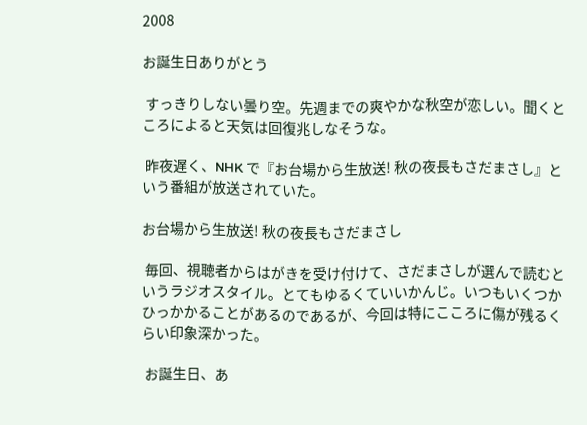2008

お誕生日ありがとう

 すっきりしない曇り空。先週までの爽やかな秋空が恋しい。聞くところによると天気は回復兆しなそうな。

 昨夜遅く、NHK で『お台場から生放送! 秋の夜長もさだまさし』という番組が放送されていた。

お台場から生放送! 秋の夜長もさだまさし

 毎回、視聴者からはがきを受け付けて、さだまさしが選んで読むというラジオスタイル。とてもゆるくていいかんじ。いつもいくつかひっかかることがあるのであるが、今回は特にこころに傷が残るくらい印象深かった。

 お誕生日、あ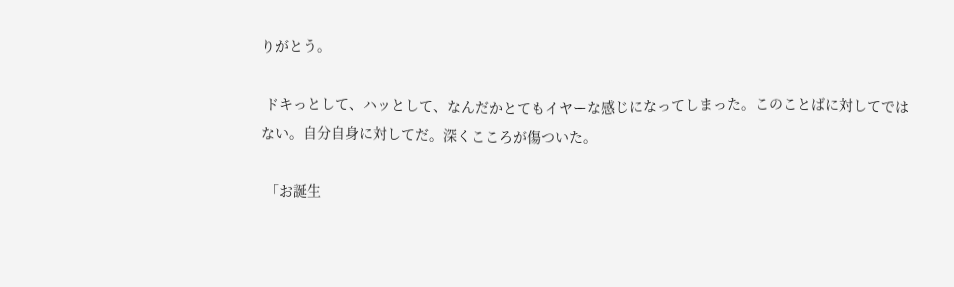りがとう。

 ドキっとして、ハッとして、なんだかとてもイヤーな感じになってしまった。このことばに対してではない。自分自身に対してだ。深くこころが傷ついた。

 「お誕生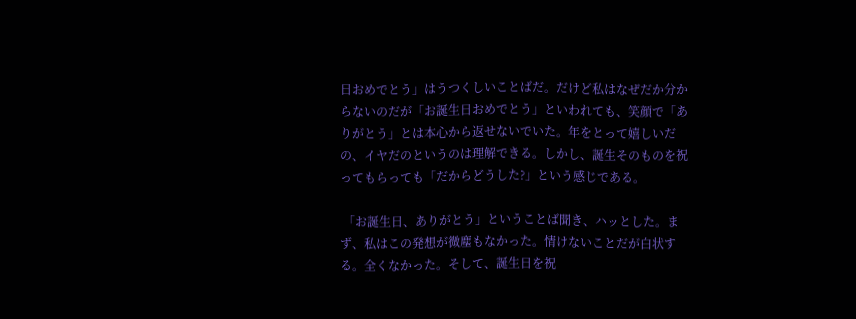日おめでとう」はうつくしいことばだ。だけど私はなぜだか分からないのだが「お誕生日おめでとう」といわれても、笑顔で「ありがとう」とは本心から返せないでいた。年をとって嬉しいだの、イヤだのというのは理解できる。しかし、誕生そのものを祝ってもらっても「だからどうした?」という感じである。

 「お誕生日、ありがとう」ということば聞き、ハッとした。まず、私はこの発想が微塵もなかった。情けないことだが白状する。全くなかった。そして、誕生日を祝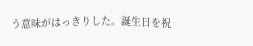う意味がはっきりした。誕生日を祝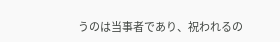うのは当事者であり、祝われるの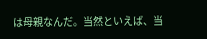は母親なんだ。当然といえば、当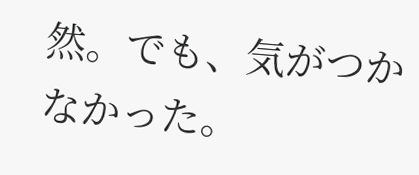然。でも、気がつかなかった。